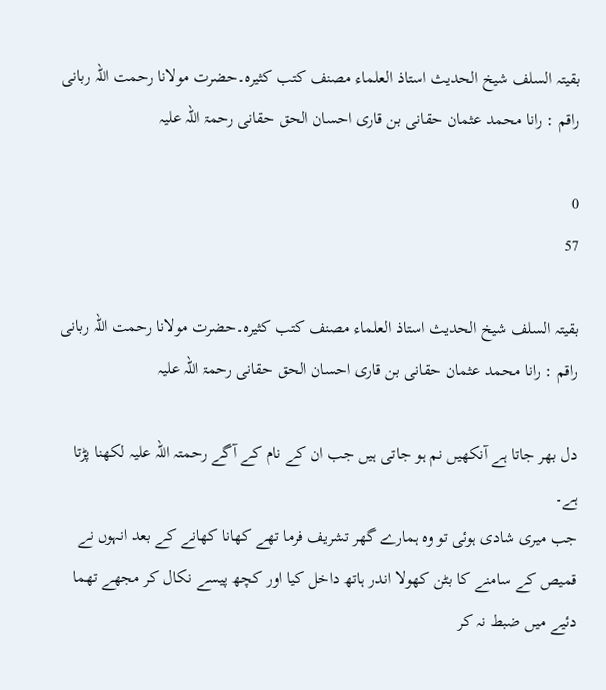بقیتہ السلف شیخ الحدیث استاذ العلماء مصنف کتب کثیرہ۔حضرت مولانا رحمت اللہ ربانی راقم : رانا محمد عثمان حقانی بن قاری احسان الحق حقانی رحمۃ اللہ علیہ

0
57

بقیتہ السلف شیخ الحدیث استاذ العلماء مصنف کتب کثیرہ۔حضرت مولانا رحمت اللہ ربانی
راقم : رانا محمد عثمان حقانی بن قاری احسان الحق حقانی رحمۃ اللہ علیہ

دل بھر جاتا ہے آنکھیں نم ہو جاتی ہیں جب ان کے نام کے آگے رحمتہ اللہ علیہ لکھنا پڑتا ہے۔
جب میری شادی ہوئی تو وہ ہمارے گھر تشریف فرما تھے کھانا کھانے کے بعد انہوں نے قمیص کے سامنے کا بٹن کھولا اندر ہاتھ داخل کیا اور کچھ پیسے نکال کر مجھے تھما دئیے میں ضبط نہ کر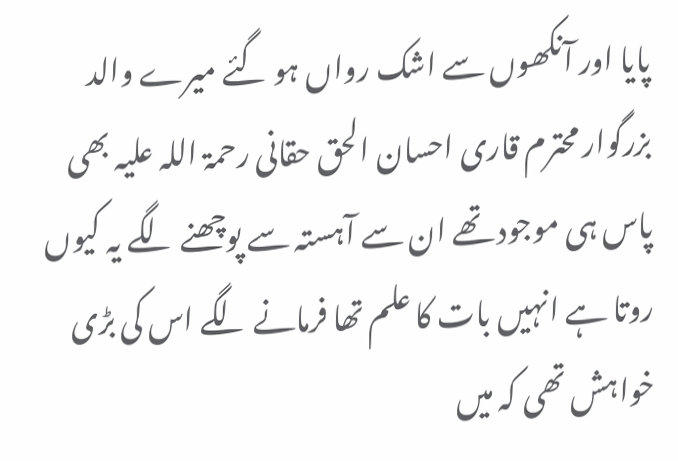پایا اور آنکھوں سے اشک رواں ہو گئے میرے والد بزرگوار محترم قاری احسان الحق حقانی رحمۃ اللہ علیہ بھی پاس ہی موجود تھے ان سے آہستہ سے پوچھنے لگے یہ کیوں روتا ہے انہیں بات کا علم تھا فرمانے لگے اس کی بڑی خواہش تھی کہ میں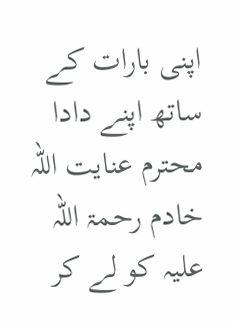اپنی بارات کے ساتھ اپنے دادا محترم عنایت اللہ خادم رحمۃ اللہ علیہ کو لے کر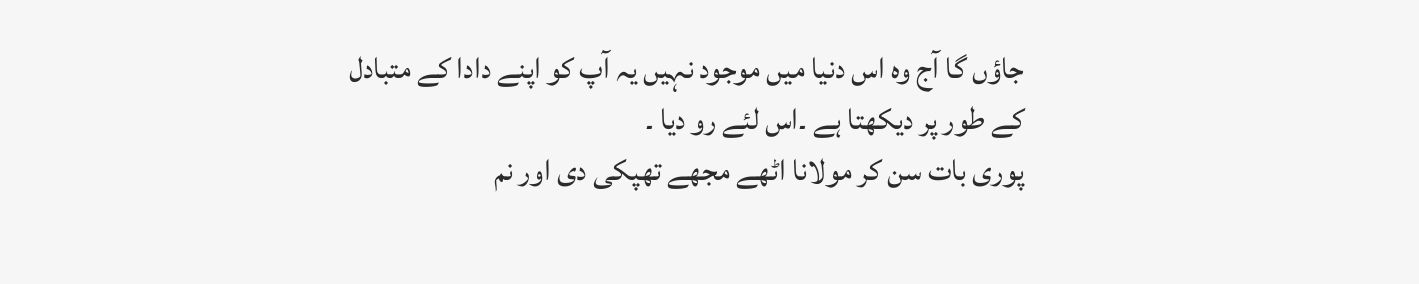جاؤں گا آج وہ اس دنیا میں موجود نہیں یہ آپ کو اپنے دادا کے متبادل کے طور پر دیکھتا ہے ۔اس لئے رو دیا ۔
پوری بات سن کر مولانا اٹھے مجھے تھپکی دی اور نم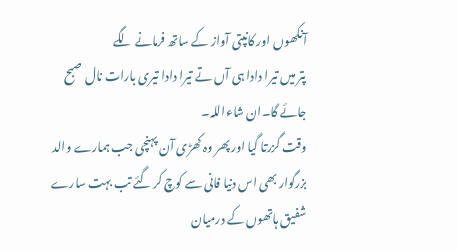آنکھوں اور کانپتی آواز کے ساتھ فرمانے لگے
پتر میں تیرا دادا ہی آں تے تیرا دادا تیری بارات نال صبح جائے گا۔ان شاءاللہ۔
وقت گزرتا گیا اور پھر وہ کھڑی آن پہنچی جب ہمارے والد بزرگوار بھی اس دنیا فانی سے کوچ کر گئے تب بہت سارے شفیق ہاتھوں کے درمیان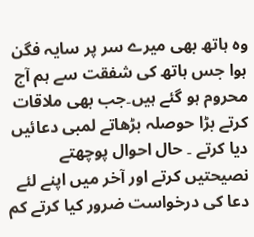وہ ہاتھ بھی میرے سر پر سایہ فگن ہوا جس ہاتھ کی شفقت سے ہم آج محروم ہو گئے ہیں۔جب بھی ملاقات کرتے بڑا حوصلہ بڑھاتے لمبی دعائیں دیا کرتے ۔ حال احوال پوچھتے نصیحتیں کرتے اور آخر میں اپنے لئے دعا کی درخواست ضرور کیا کرتے کم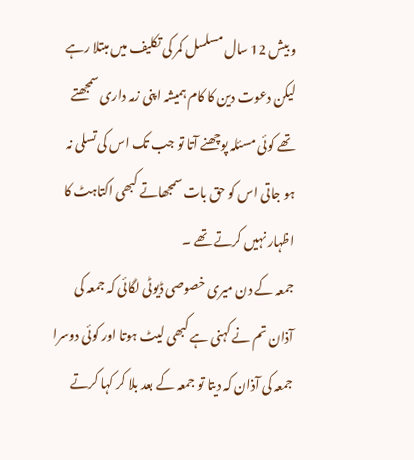و بیش 12 سال مسلسل کمر کی تکلیف میں مبتلا رہے لیکن دعوت دین کا کام ہمیشہ اپنی زمہ داری سمجھتے تھے کوئی مسئلہ پوچھنے آتا تو جب تک اس کی تسلی نہ ہو جاتی اس کو حق بات سمجھاتے کبھی اکتاہٹ کا اظہار نہیں کرتے تھے ۔
جمعہ کے دن میری خصوصی ڈیوٹی لگائی کہ جمعہ کی آذان تم نے کہنی ہے کبھی لیٹ ہوتا اور کوئی دوسرا جمعہ کی آذان کہ دیتا تو جمعہ کے بعد بلا کر کہا کرتے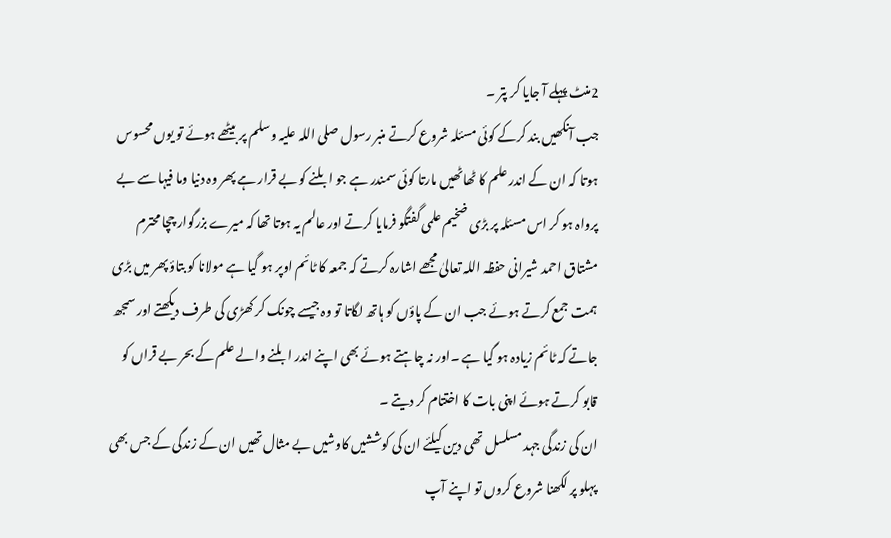2منٹ پہلے آ جایا کر پتر ۔
جب آنکھیں بند کرکے کوئی مسئلہ شروع کرتے منبر رسول صلی اللہ علیہ وسلم پر بیٹھے ہوئے تو یوں محسوس ہوتا کہ ان کے اندر علم کا ٹھاٹھیں مارتا کوئی سمندر ہے جو ابلنے کو بے قرار ہے پھر وہ دنیا وما فیہا سے بے پرواہ ہو کر اس مسئلہ پر بڑی ضخیم علمی گفتگو فرمایا کرتے اور عالم یہ ہوتا تھا کہ میرے بزرگوار چچا محترم مشتاق احمد شیرانی حفظہ اللہ تعالیٰ مجھے اشارہ کرتے کہ جمعہ کا ٹائم اوپر ہو گیا ہے مولانا کو بتاؤ پھر میں بڑی ہمت جمع کرتے ہوئے جب ان کے پاؤں کو ہاتھ لگاتا تو وہ جیسے چونک کر کھڑی کی طرف دیکھتے اور سمجھ جاتے کہ ٹائم زیادہ ہو گیا ہے ۔اور نہ چاہتے ہوئے بھی اپنے اندر ابلنے والے علم کے بحر بے قراں کو قابو کرتے ہوئے اپنی بات کا اختتام کر دیتے ۔
ان کی زندگی جہد مسلسل تھی دین کیلئے ان کی کوششیں کاوشیں بے مثال تھیں ان کے زندگی کے جس بھی پہلو پر لکھنا شروع کروں تو اپنے آپ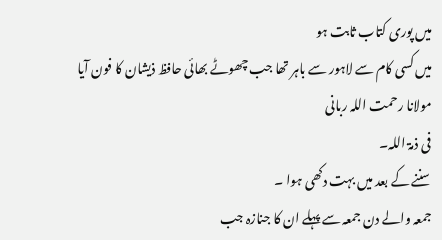میں پوری کتاب ثابت ہو
میں کسی کام سے لاہور سے باہر تھا جب چھوٹے بھائی حافظ ذیشان کا فون آیا
مولانا رحمت اللہ ربانی
فی ذمۃ اللہ۔
سننے کے بعد میں بہت دکھی ہوا ۔
جمعہ والے دن جمعہ سے پہلے ان کا جنازہ جب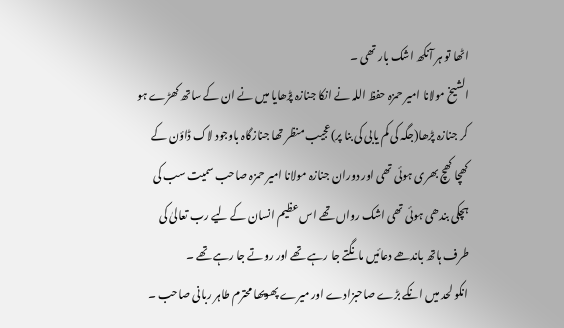اٹھا تو ہر آنکھ اشک بار تھی ۔
الشیخ مولانا امیر حمزہ حفظ اللہ نے انکا جنازہ پڑھایا میں نے ان کے ساتھ کھڑے ہو کر جنازہ پڑھا(جگہ کی کم یابی کی بنا پر)عجیب منظر تھا جنازگاہ باوجود لاک ڈاؤن کے کھچا کھچ بھری ہوئی تھی اور دوران جنازہ مولانا امیر حمزہ صاحب سمیت سب کی ہچکی بندھی ہوئی تھی اشک رواں تھے اس عظیم انسان کے لیے رب تعالیٰ کی طرف ہاتھ باندھے دعائیں مانگتے جا رہے تھے اور روتے جا رہے تھے ۔
انکو لحد میں انکے بڑے صاحبزادے اور میرے پھوپھا محترم طاہر ربانی صاحب ۔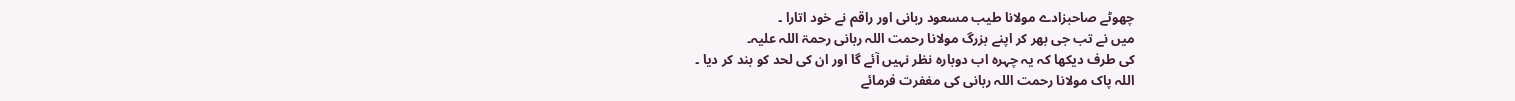چھوٹے صاحبزادے مولانا طیب مسعود ربانی اور راقم نے خود اتارا ۔
میں نے تب جی بھر کر اپنے بزرگ مولانا رحمت اللہ ربانی رحمۃ اللہ علیہ۔
کی طرف دیکھا کہ یہ چہرہ اب دوبارہ نظر نہیں آئے گا اور ان کی لحد کو بند کر دیا ۔
اللہ پاک مولانا رحمت اللہ ربانی کی مغفرت فرمائے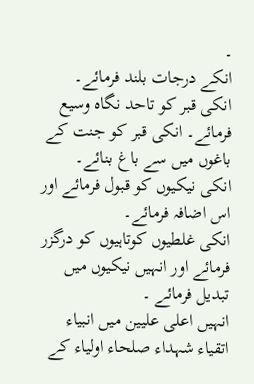۔
انکے درجات بلند فرمائے۔
انکی قبر کو تاحد نگاہ وسیع فرمائے۔ انکی قبر کو جنت کے باغوں میں سے باغ بنائے۔
انکی نیکیوں کو قبول فرمائے اور اس اضافہ فرمائے۔
انکی غلطیوں کوتاہیوں کو درگزر فرمائے اور انہیں نیکیوں میں تبدیل فرمائے ۔
انہیں اعلی علیین میں انبیاء اتقیاء شہداء صلحاء اولیاء کے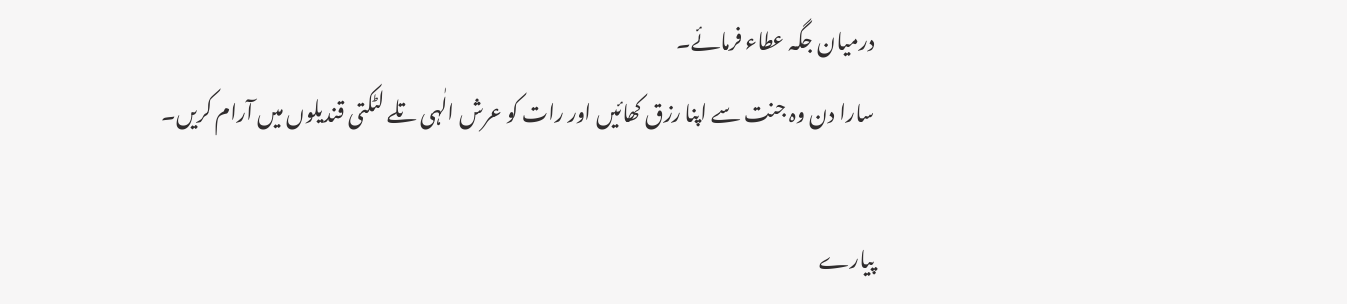درمیان جگہ عطاء فرمائے۔
سارا دن وہ جنت سے اپنا رزق کھائیں اور رات کو عرش الٰہی تلے لٹکتی قندیلوں میں آرام کریں۔

پیارے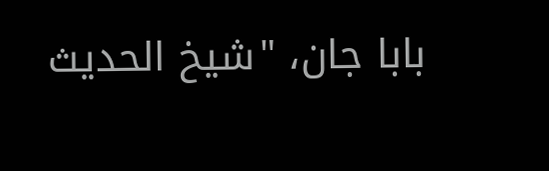بابا جان، "شیخ الحدیث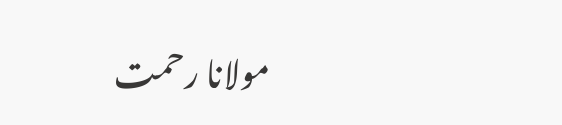مولانا رحمت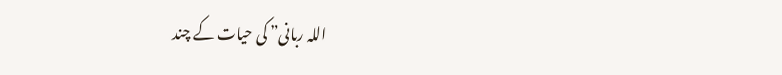اللہ ربانی” کی حیات کے چند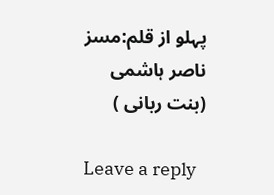پہلو از قلم:مسز ناصر ہاشمی (بنت ربانی )

Leave a reply